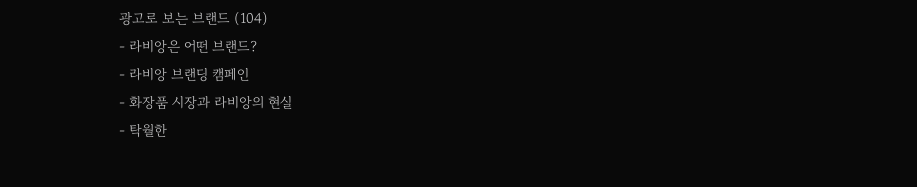광고로 보는 브랜드 (104)
- 라비앙은 어떤 브랜드?
- 라비앙 브랜딩 캠페인
- 화장품 시장과 라비앙의 현실
- 탁월한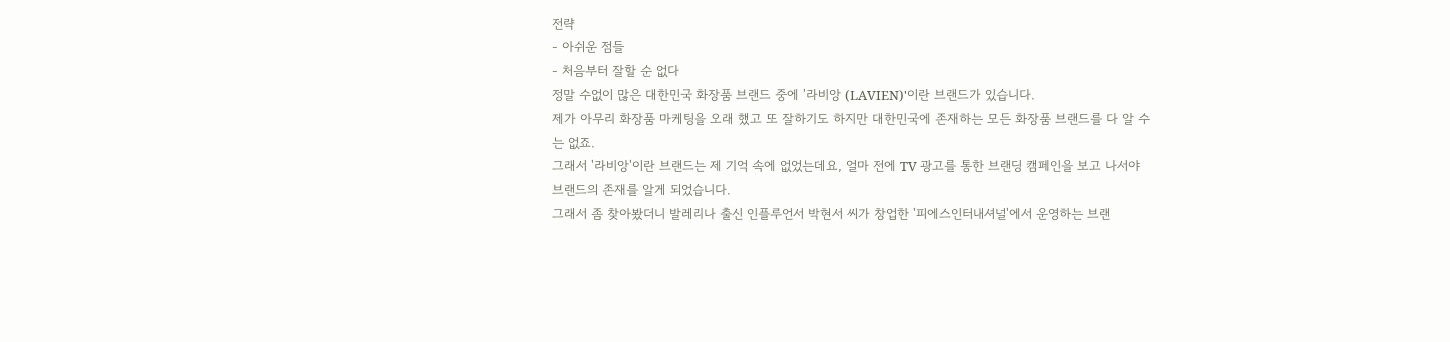전략
- 아쉬운 점들
- 처음부터 잘할 순 없다
정말 수없이 많은 대한민국 화장품 브랜드 중에 '라비앙 (LAVIEN)'이란 브랜드가 있습니다.
제가 아무리 화장품 마케팅을 오래 했고 또 잘하기도 하지만 대한민국에 존재하는 모든 화장품 브랜드를 다 알 수는 없죠.
그래서 '라비앙'이란 브랜드는 제 기억 속에 없었는데요, 얼마 전에 TV 광고를 통한 브랜딩 캠페인을 보고 나서야 브랜드의 존재를 알게 되었습니다.
그래서 좀 찾아봤더니 발레리나 출신 인플루언서 박현서 씨가 창업한 '피에스인터내셔널'에서 운영하는 브랜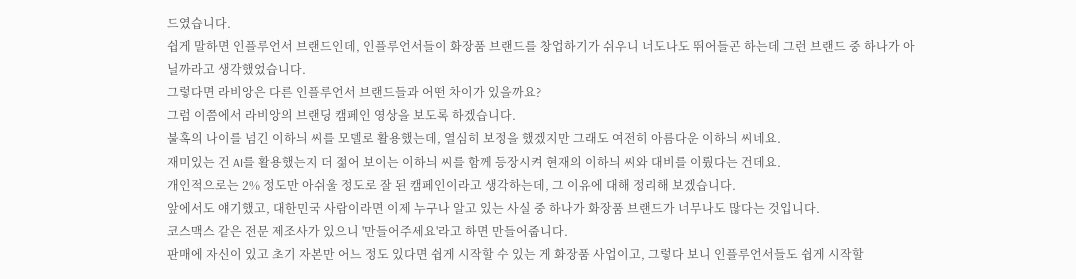드였습니다.
쉽게 말하면 인플루언서 브랜드인데, 인플루언서들이 화장품 브랜드를 창업하기가 쉬우니 너도나도 뛰어들곤 하는데 그런 브랜드 중 하나가 아닐까라고 생각했었습니다.
그렇다면 라비앙은 다른 인플루언서 브랜드들과 어떤 차이가 있을까요?
그럼 이쯤에서 라비앙의 브랜딩 캠페인 영상을 보도록 하겠습니다.
불혹의 나이를 넘긴 이하늬 씨를 모델로 활용했는데, 열심히 보정을 했겠지만 그래도 여전히 아름다운 이하늬 씨네요.
재미있는 건 AI를 활용했는지 더 젊어 보이는 이하늬 씨를 함께 등장시켜 현재의 이하늬 씨와 대비를 이뤘다는 건데요.
개인적으로는 2% 정도만 아쉬울 정도로 잘 된 캠페인이라고 생각하는데, 그 이유에 대해 정리해 보겠습니다.
앞에서도 얘기했고, 대한민국 사람이라면 이제 누구나 알고 있는 사실 중 하나가 화장품 브랜드가 너무나도 많다는 것입니다.
코스맥스 같은 전문 제조사가 있으니 '만들어주세요'라고 하면 만들어줍니다.
판매에 자신이 있고 초기 자본만 어느 정도 있다면 쉽게 시작할 수 있는 게 화장품 사업이고, 그렇다 보니 인플루언서들도 쉽게 시작할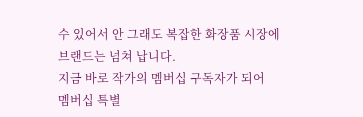수 있어서 안 그래도 복잡한 화장품 시장에 브랜드는 넘쳐 납니다.
지금 바로 작가의 멤버십 구독자가 되어
멤버십 특별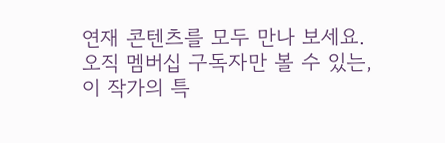연재 콘텐츠를 모두 만나 보세요.
오직 멤버십 구독자만 볼 수 있는,
이 작가의 특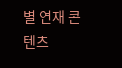별 연재 콘텐츠